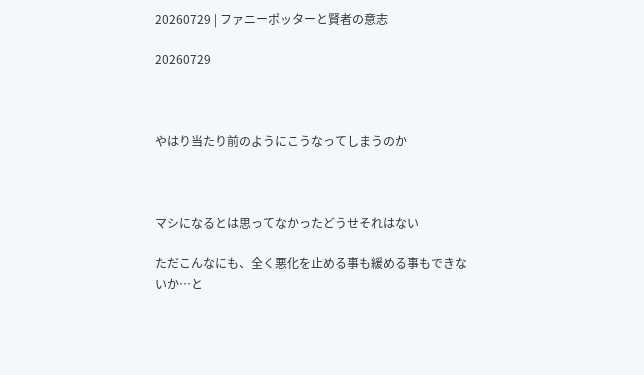20260729 | ファニーポッターと賢者の意志

20260729



やはり当たり前のようにこうなってしまうのか



マシになるとは思ってなかったどうせそれはない

ただこんなにも、全く悪化を止める事も緩める事もできないか…と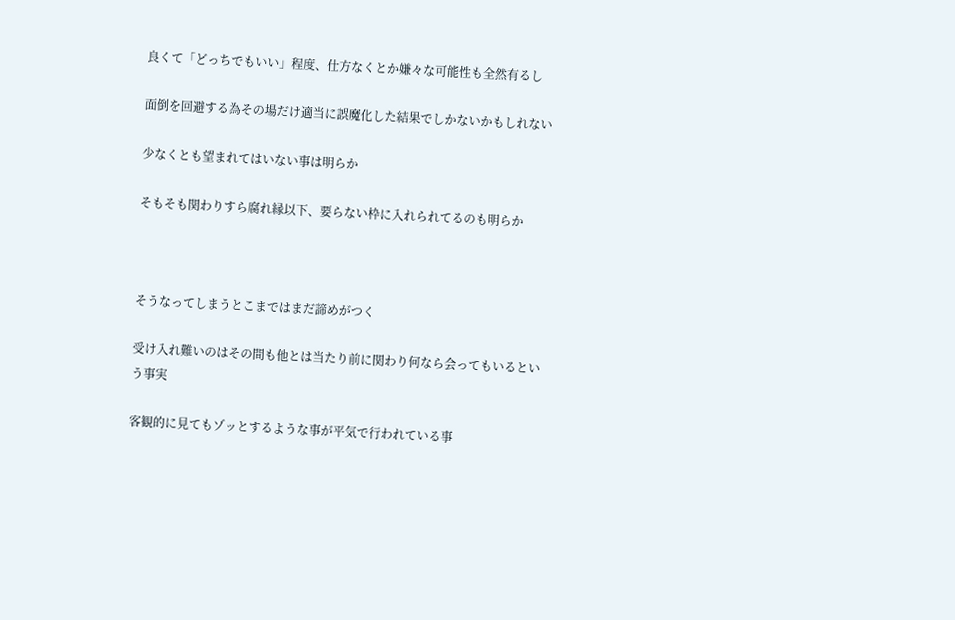良くて「どっちでもいい」程度、仕方なくとか嫌々な可能性も全然有るし

面倒を回避する為その場だけ適当に誤魔化した結果でしかないかもしれない

少なくとも望まれてはいない事は明らか

そもそも関わりすら腐れ縁以下、要らない枠に入れられてるのも明らか



そうなってしまうとこまではまだ諦めがつく

受け入れ難いのはその間も他とは当たり前に関わり何なら会ってもいるという事実

客観的に見てもゾッとするような事が平気で行われている事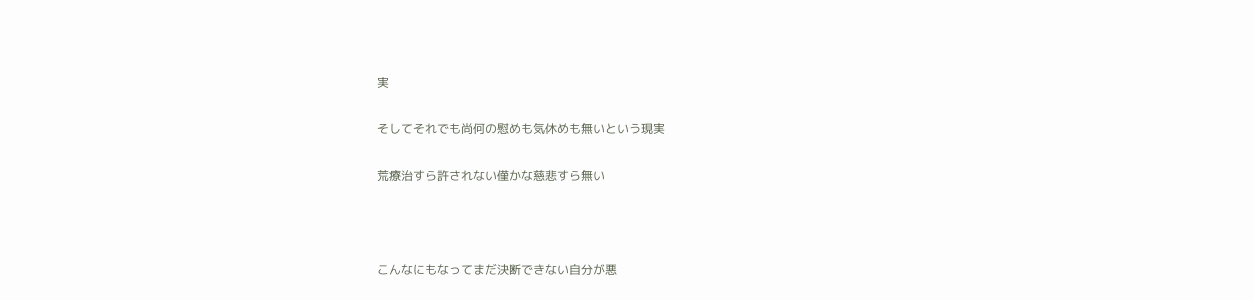実

そしてそれでも尚何の慰めも気休めも無いという現実

荒療治すら許されない僅かな慈悲すら無い



こんなにもなってまだ決断できない自分が悪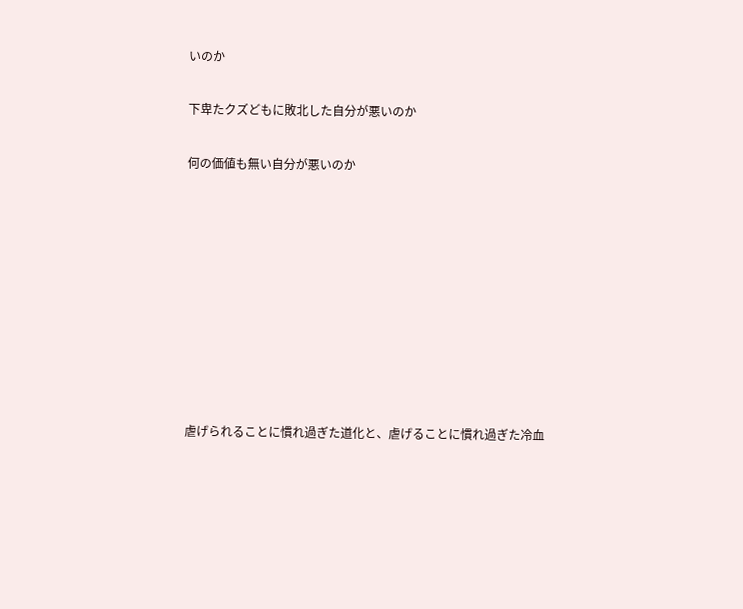いのか

下卑たクズどもに敗北した自分が悪いのか

何の価値も無い自分が悪いのか









虐げられることに慣れ過ぎた道化と、虐げることに慣れ過ぎた冷血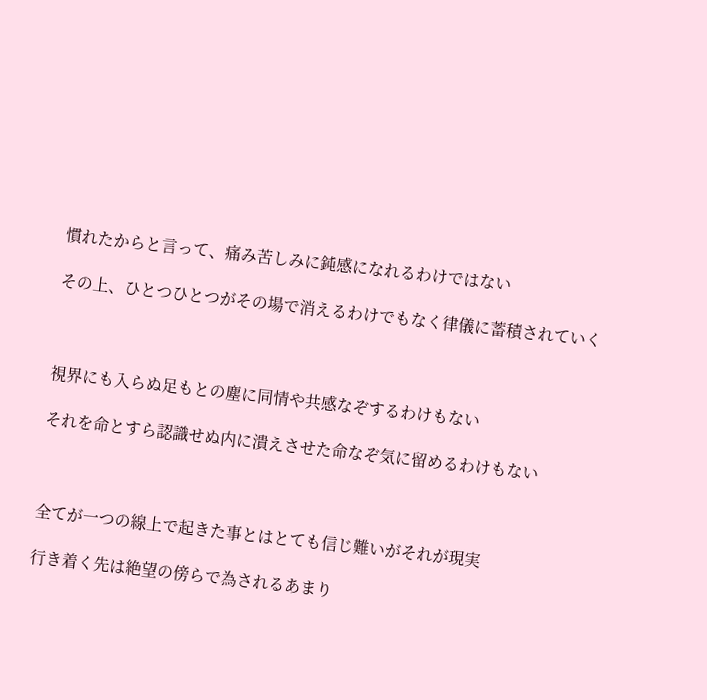慣れたからと言って、痛み苦しみに鈍感になれるわけではない

その上、ひとつひとつがその場で消えるわけでもなく律儀に蓄積されていく



視界にも入らぬ足もとの塵に同情や共感なぞするわけもない

それを命とすら認識せぬ内に潰えさせた命なぞ気に留めるわけもない



全てが一つの線上で起きた事とはとても信じ難いがそれが現実

行き着く先は絶望の傍らで為されるあまり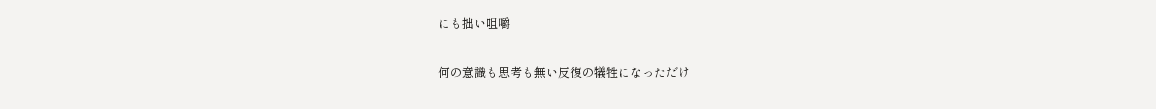にも拙い咀嚼

何の意識も思考も無い反復の犠牲になっただけ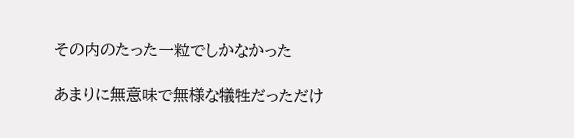その内のたった一粒でしかなかった

あまりに無意味で無様な犠牲だっただけ